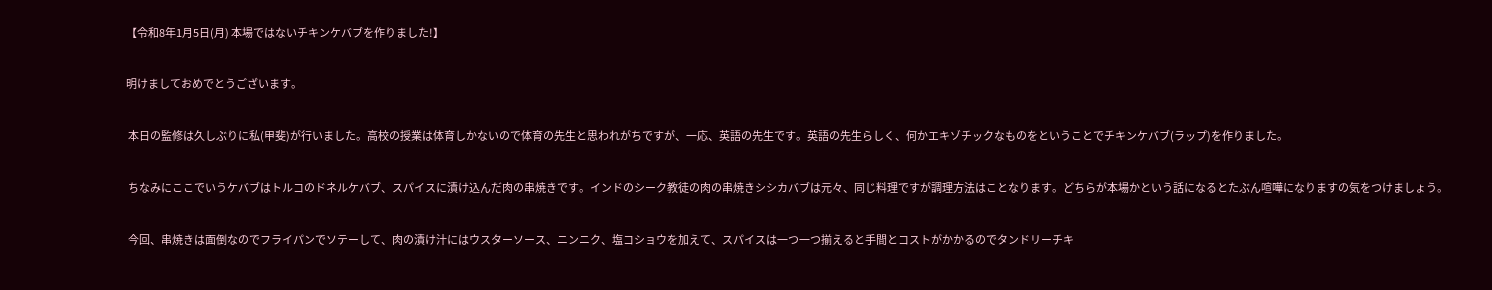【令和8年1月5日(月) 本場ではないチキンケバブを作りました!】

明けましておめでとうございます。

 本日の監修は久しぶりに私(甲斐)が行いました。高校の授業は体育しかないので体育の先生と思われがちですが、一応、英語の先生です。英語の先生らしく、何かエキゾチックなものをということでチキンケバブ(ラップ)を作りました。

 ちなみにここでいうケバブはトルコのドネルケバブ、スパイスに漬け込んだ肉の串焼きです。インドのシーク教徒の肉の串焼きシシカバブは元々、同じ料理ですが調理方法はことなります。どちらが本場かという話になるとたぶん喧嘩になりますの気をつけましょう。

 今回、串焼きは面倒なのでフライパンでソテーして、肉の漬け汁にはウスターソース、ニンニク、塩コショウを加えて、スパイスは一つ一つ揃えると手間とコストがかかるのでタンドリーチキ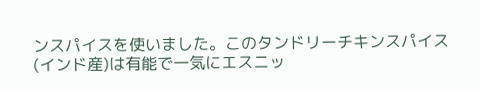ンスパイスを使いました。このタンドリーチキンスパイス(インド産)は有能で一気にエスニッ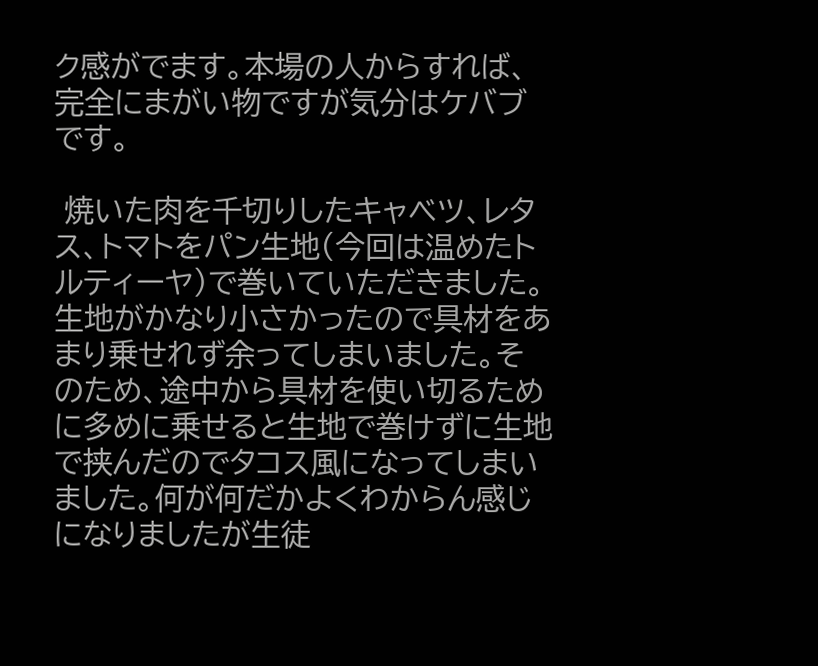ク感がでます。本場の人からすれば、完全にまがい物ですが気分はケバブです。

 焼いた肉を千切りしたキャベツ、レタス、トマトをパン生地(今回は温めたトルティーヤ)で巻いていただきました。生地がかなり小さかったので具材をあまり乗せれず余ってしまいました。そのため、途中から具材を使い切るために多めに乗せると生地で巻けずに生地で挟んだのでタコス風になってしまいました。何が何だかよくわからん感じになりましたが生徒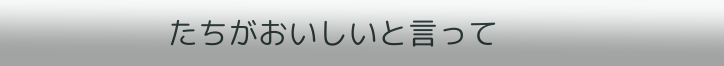たちがおいしいと言って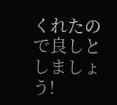くれたので良しとしましょう!